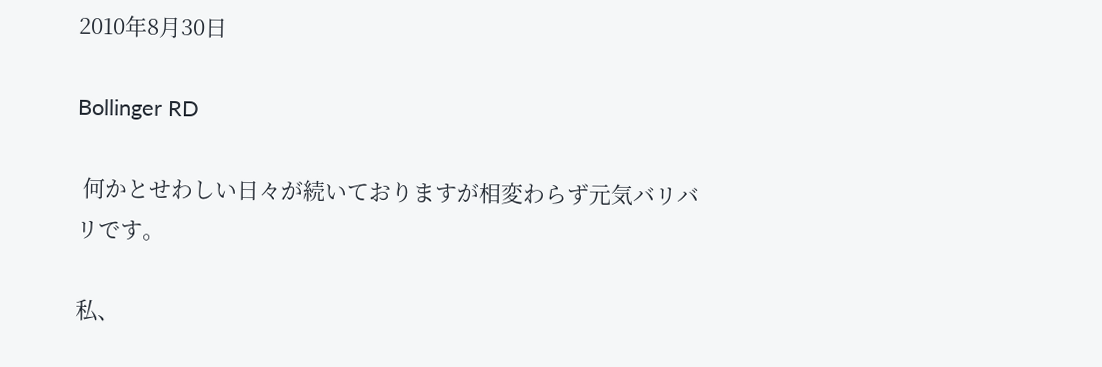2010年8月30日

Bollinger RD

 何かとせわしい日々が続いておりますが相変わらず元気バリバリです。

私、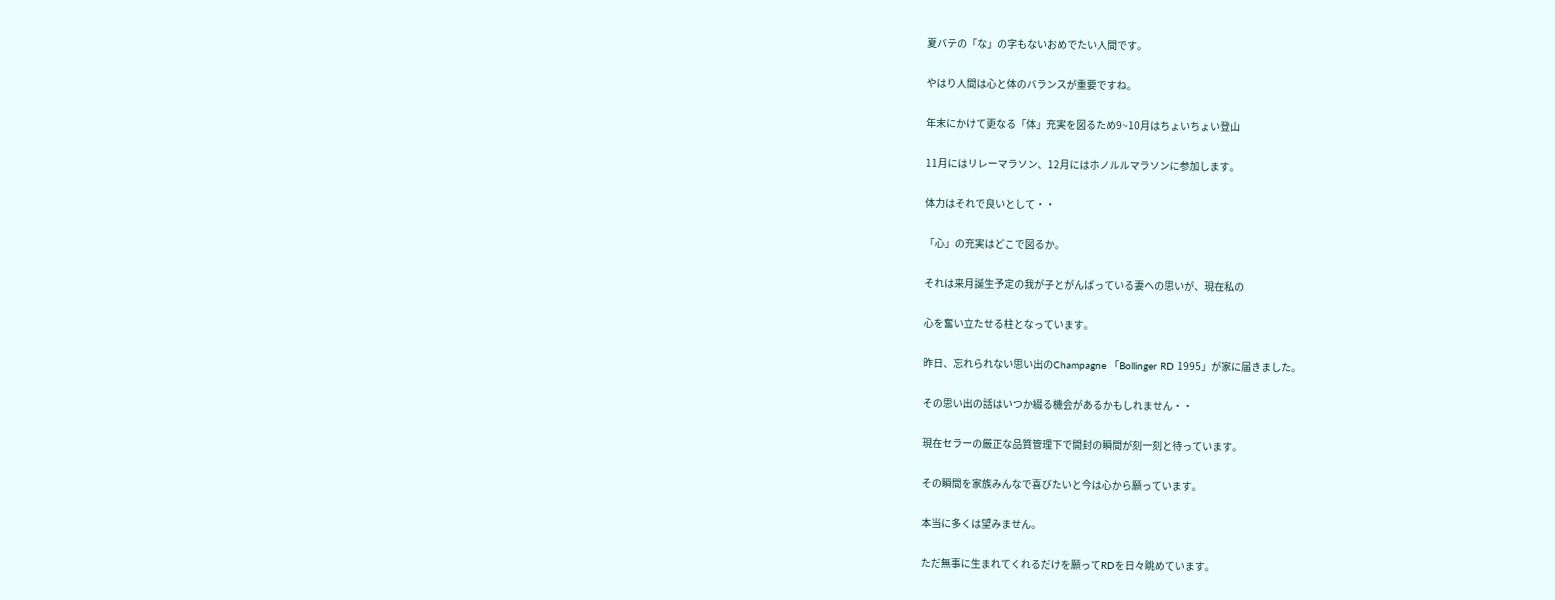夏バテの「な」の字もないおめでたい人間です。

やはり人間は心と体のバランスが重要ですね。

年末にかけて更なる「体」充実を図るため9~10月はちょいちょい登山

11月にはリレーマラソン、12月にはホノルルマラソンに参加します。

体力はそれで良いとして・・

「心」の充実はどこで図るか。

それは来月誕生予定の我が子とがんばっている妻への思いが、現在私の

心を奮い立たせる柱となっています。

昨日、忘れられない思い出のChampagne 「Bollinger RD 1995」が家に届きました。

その思い出の話はいつか綴る機会があるかもしれません・・

現在セラーの厳正な品質管理下で開封の瞬間が刻一刻と待っています。

その瞬間を家族みんなで喜びたいと今は心から願っています。

本当に多くは望みません。

ただ無事に生まれてくれるだけを願ってRDを日々眺めています。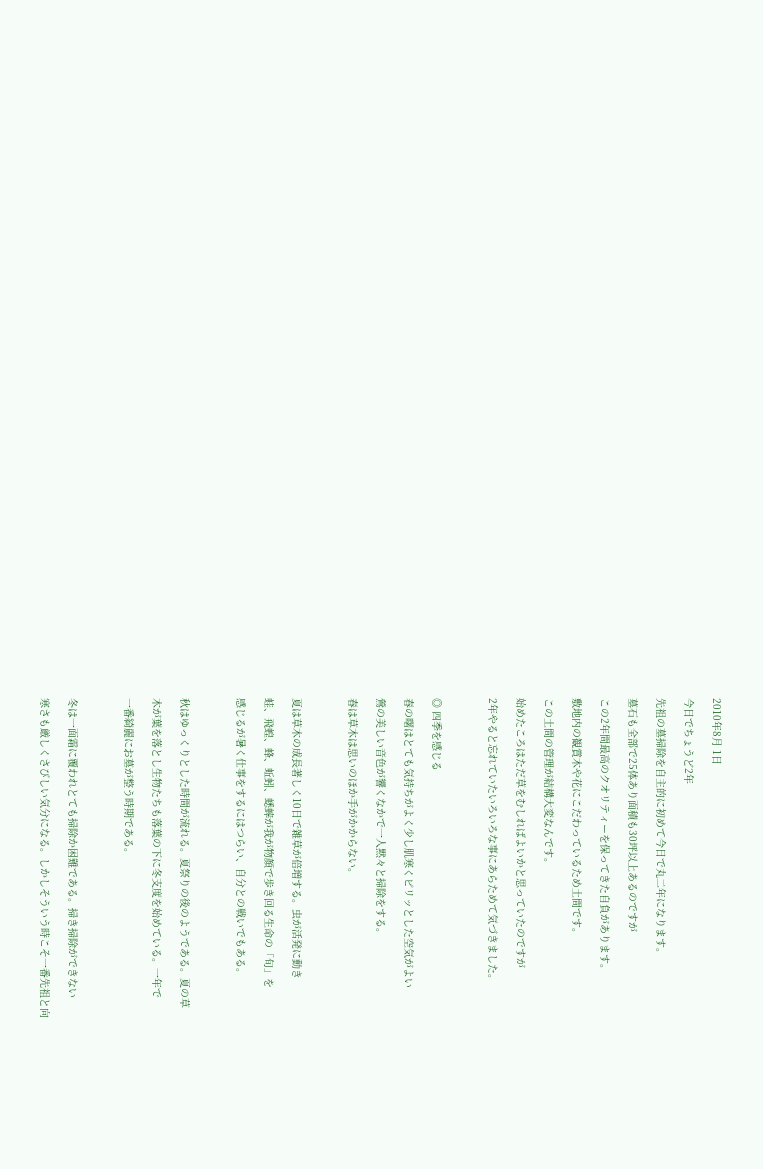2010年8月 1日

今日でちょうど2年

先祖の墓掃除を自主的に初めて今日で丸二年になります。

墓石も全部で25体あり面積も30坪以上あるのですが

この2年間最高のクオリティーを保ってきた自負があります。

敷地内の観賞木や花にこだわっているため土間です。

この土間の管理が結構大変なんです。

始めたころはただ草をむしればよいかと思っていたのですが

2年やると忘れていたいろいろな事にあらためて気づきました。



◎ 四季を感じる

春の曙はとても気持ちがよく少し肌寒くピリッとした空気がよい

鶯の美しい音色が響くなかで一人黙々と掃除をする。

春は草木は思いのほか手がかからない。



夏は草木の成長著しく10日で雑草が倍増する。虫が活発に動き

蛙、飛蝗、蜂、蚯蚓、蟋蟀が我が物顔で歩き回る生命の「旬」を

感じるが暑く仕事をするにはつらい、自分との戦いでもある。



秋はゆっくりとした時間が流れる。夏祭りの後のようである。夏の草

木が葉を落とし生物たちも落葉の下に冬支度を始めている。一年で

一番綺麗にお墓が整う時期である。



冬は一面霜に覆われとても掃除か困難である。掃き掃除ができない

寒さも厳しくさびしい気分になる。しかしそういう時こそ一番先祖と向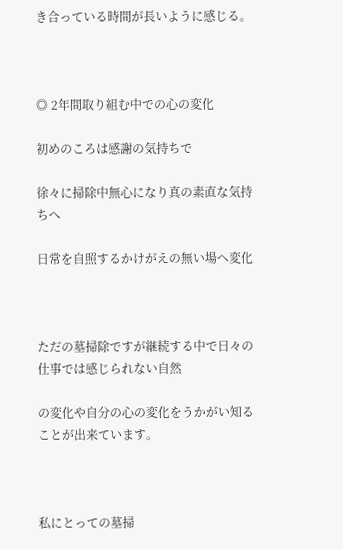き合っている時間が長いように感じる。



◎ 2年間取り組む中での心の変化

初めのころは感謝の気持ちで

徐々に掃除中無心になり真の素直な気持ちへ

日常を自照するかけがえの無い場へ変化



ただの墓掃除ですが継続する中で日々の仕事では感じられない自然

の変化や自分の心の変化をうかがい知ることが出来ています。



私にとっての墓掃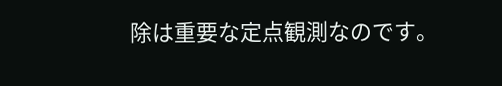除は重要な定点観測なのです。